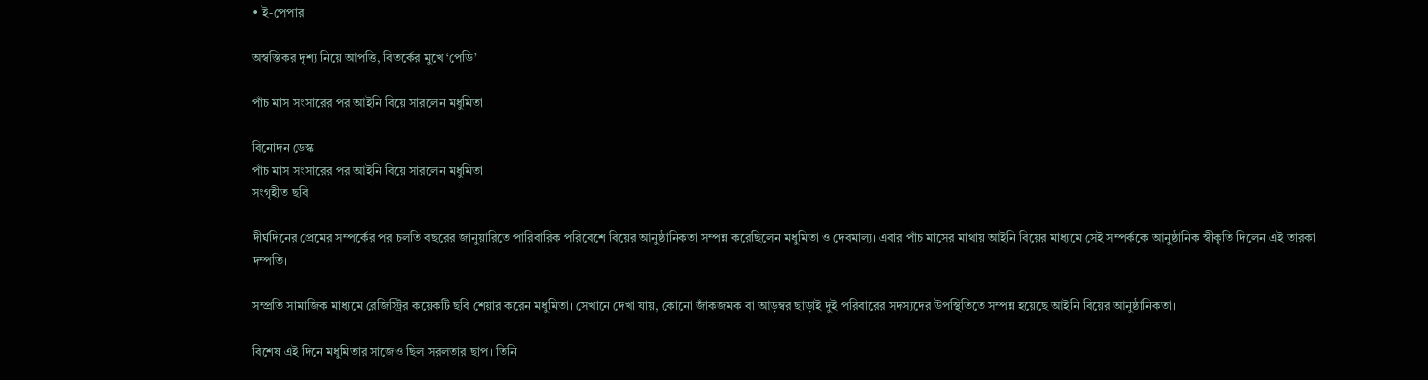• ই-পেপার

অস্বস্তিকর দৃশ্য নিয়ে আপত্তি, বিতর্কের মুখে ‘পেডি’

পাঁচ মাস সংসারের পর আইনি বিয়ে সারলেন মধুমিতা

বিনোদন ডেস্ক
পাঁচ মাস সংসারের পর আইনি বিয়ে সারলেন মধুমিতা
সংগৃহীত ছবি

দীর্ঘদিনের প্রেমের সম্পর্কের পর চলতি বছরের জানুয়ারিতে পারিবারিক পরিবেশে বিয়ের আনুষ্ঠানিকতা সম্পন্ন করেছিলেন মধুমিতা ও দেবমাল্য। এবার পাঁচ মাসের মাথায় আইনি বিয়ের মাধ্যমে সেই সম্পর্ককে আনুষ্ঠানিক স্বীকৃতি দিলেন এই তারকা দম্পতি।

সম্প্রতি সামাজিক মাধ্যমে রেজিস্ট্রির কয়েকটি ছবি শেয়ার করেন মধুমিতা। সেখানে দেখা যায়, কোনো জাঁকজমক বা আড়ম্বর ছাড়াই দুই পরিবারের সদস্যদের উপস্থিতিতে সম্পন্ন হয়েছে আইনি বিয়ের আনুষ্ঠানিকতা।

বিশেষ এই দিনে মধুমিতার সাজেও ছিল সরলতার ছাপ। তিনি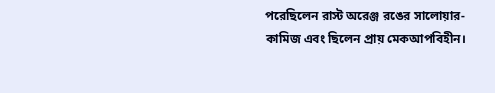পরেছিলেন রাস্ট অরেঞ্জ রঙের সালোয়ার-কামিজ এবং ছিলেন প্রায় মেকআপবিহীন।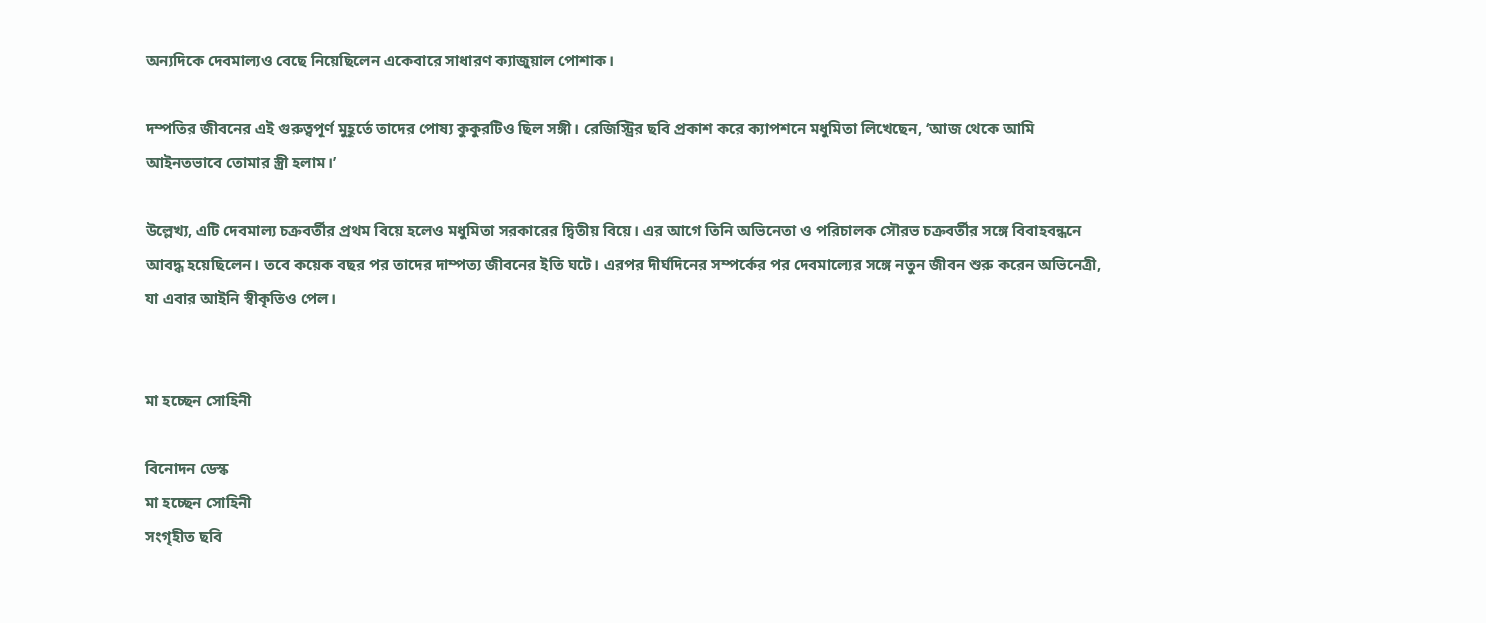অন্যদিকে দেবমাল্যও বেছে নিয়েছিলেন একেবারে সাধারণ ক্যাজুয়াল পোশাক।

দম্পতির জীবনের এই গুরুত্বপূর্ণ মুহূর্তে তাদের পোষ্য কুকুরটিও ছিল সঙ্গী। রেজিস্ট্রির ছবি প্রকাশ করে ক্যাপশনে মধুমিতা লিখেছেন, ‘আজ থেকে আমি আইনতভাবে তোমার স্ত্রী হলাম।’

উল্লেখ্য, এটি দেবমাল্য চক্রবর্তীর প্রথম বিয়ে হলেও মধুমিতা সরকারের দ্বিতীয় বিয়ে। এর আগে তিনি অভিনেতা ও পরিচালক সৌরভ চক্রবর্তীর সঙ্গে বিবাহবন্ধনে আবদ্ধ হয়েছিলেন। তবে কয়েক বছর পর তাদের দাম্পত্য জীবনের ইতি ঘটে। এরপর দীর্ঘদিনের সম্পর্কের পর দেবমাল্যের সঙ্গে নতুন জীবন শুরু করেন অভিনেত্রী, যা এবার আইনি স্বীকৃতিও পেল।


মা হচ্ছেন সোহিনী

বিনোদন ডেস্ক
মা হচ্ছেন সোহিনী
সংগৃহীত ছবি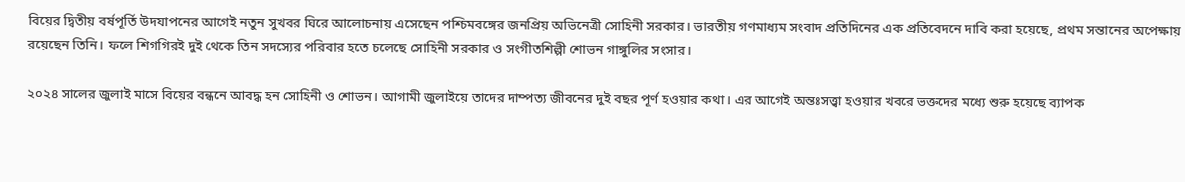বিয়ের দ্বিতীয় বর্ষপূর্তি উদযাপনের আগেই নতুন সুখবর ঘিরে আলোচনায় এসেছেন পশ্চিমবঙ্গের জনপ্রিয় অভিনেত্রী সোহিনী সরকার। ভারতীয় গণমাধ্যম সংবাদ প্রতিদিনের এক প্রতিবেদনে দাবি করা হয়েছে, প্রথম সন্তানের অপেক্ষায় রয়েছেন তিনি। ফলে শিগগিরই দুই থেকে তিন সদস্যের পরিবার হতে চলেছে সোহিনী সরকার ও সংগীতশিল্পী শোভন গাঙ্গুলির সংসার।

২০২৪ সালের জুলাই মাসে বিয়ের বন্ধনে আবদ্ধ হন সোহিনী ও শোভন। আগামী জুলাইয়ে তাদের দাম্পত্য জীবনের দুই বছর পূর্ণ হওয়ার কথা। এর আগেই অন্তঃসত্ত্বা হওয়ার খবরে ভক্তদের মধ্যে শুরু হয়েছে ব্যাপক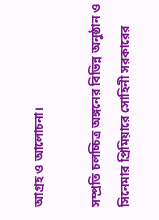আগ্রহ ও আলোচনা।

সম্প্রতি চলচ্চিত্র অঙ্গনের বিভিন্ন অনুষ্ঠান ও সিনেমার প্রিমিয়ারে সোহিনী সরকারের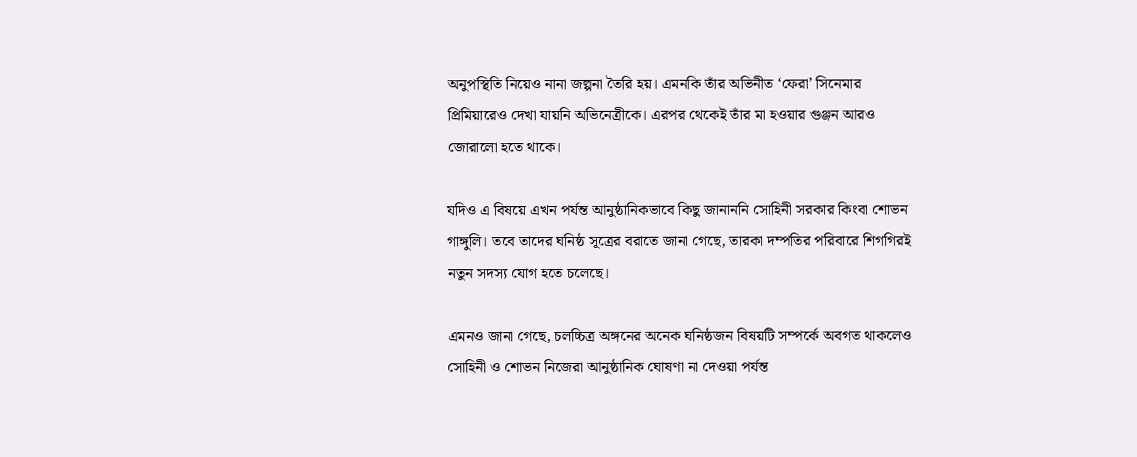অনুপস্থিতি নিয়েও নানা জল্পনা তৈরি হয়। এমনকি তাঁর অভিনীত ‘ফেরা’ সিনেমার প্রিমিয়ারেও দেখা যায়নি অভিনেত্রীকে। এরপর থেকেই তাঁর মা হওয়ার গুঞ্জন আরও জোরালো হতে থাকে।

যদিও এ বিষয়ে এখন পর্যন্ত আনুষ্ঠানিকভাবে কিছু জানাননি সোহিনী সরকার কিংবা শোভন গাঙ্গুলি। তবে তাদের ঘনিষ্ঠ সূত্রের বরাতে জানা গেছে, তারকা দম্পতির পরিবারে শিগগিরই নতুন সদস্য যোগ হতে চলেছে।

এমনও জানা গেছে, চলচ্চিত্র অঙ্গনের অনেক ঘনিষ্ঠজন বিষয়টি সম্পর্কে অবগত থাকলেও সোহিনী ও শোভন নিজেরা আনুষ্ঠানিক ঘোষণা না দেওয়া পর্যন্ত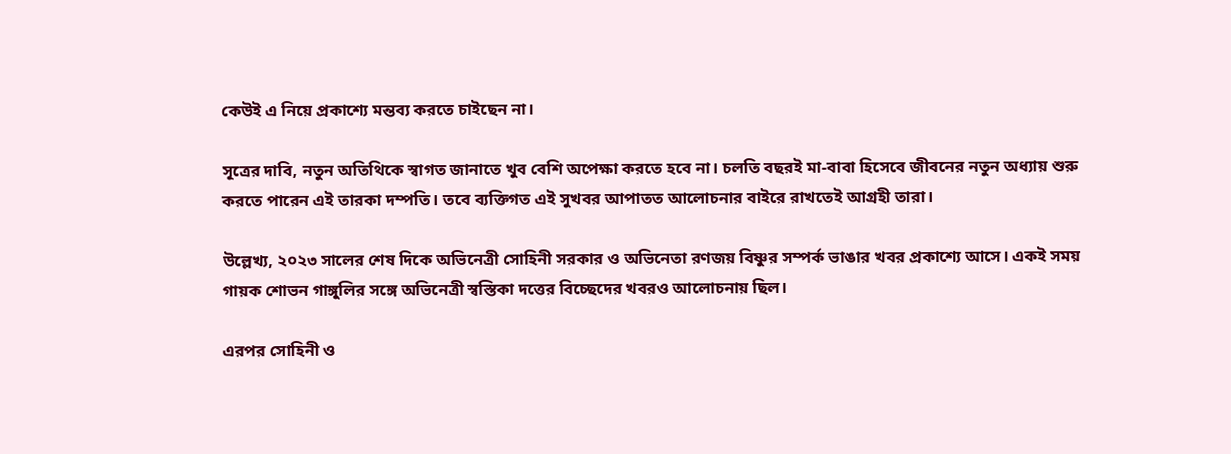কেউই এ নিয়ে প্রকাশ্যে মন্তব্য করতে চাইছেন না।

সূত্রের দাবি, নতুন অতিথিকে স্বাগত জানাতে খুব বেশি অপেক্ষা করতে হবে না। চলতি বছরই মা-বাবা হিসেবে জীবনের নতুন অধ্যায় শুরু করতে পারেন এই তারকা দম্পতি। তবে ব্যক্তিগত এই সুখবর আপাতত আলোচনার বাইরে রাখতেই আগ্রহী তারা।

উল্লেখ্য, ২০২৩ সালের শেষ দিকে অভিনেত্রী সোহিনী সরকার ও অভিনেতা রণজয় বিষ্ণুর সম্পর্ক ভাঙার খবর প্রকাশ্যে আসে। একই সময় গায়ক শোভন গাঙ্গুলির সঙ্গে অভিনেত্রী স্বস্তিকা দত্তের বিচ্ছেদের খবরও আলোচনায় ছিল।

এরপর সোহিনী ও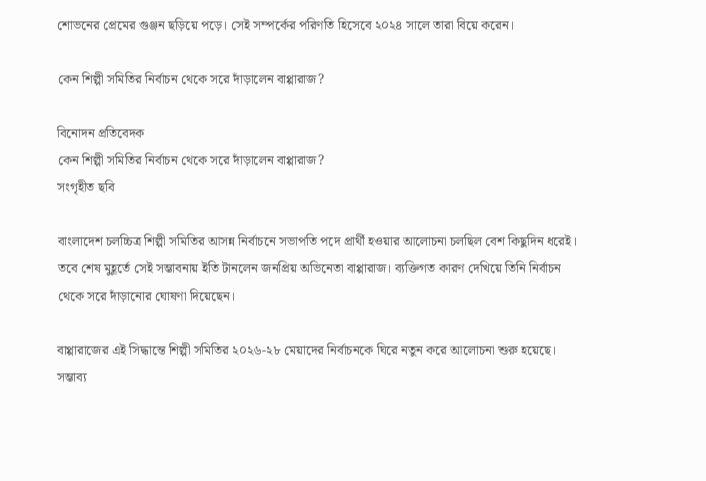শোভনের প্রেমের গুঞ্জন ছড়িয়ে পড়ে। সেই সম্পর্কের পরিণতি হিসেবে ২০২৪ সালে তারা বিয়ে করেন।

কেন শিল্পী সমিতির নির্বাচন থেকে সরে দাঁড়ালেন বাপ্পারাজ?

বিনোদন প্রতিবেদক
কেন শিল্পী সমিতির নির্বাচন থেকে সরে দাঁড়ালেন বাপ্পারাজ?
সংগৃহীত ছবি

বাংলাদেশ চলচ্চিত্র শিল্পী সমিতির আসন্ন নির্বাচনে সভাপতি পদে প্রার্থী হওয়ার আলোচনা চলছিল বেশ কিছুদিন ধরেই। তবে শেষ মুহূর্তে সেই সম্ভাবনায় ইতি টানলেন জনপ্রিয় অভিনেতা বাপ্পারাজ। ব্যক্তিগত কারণ দেখিয়ে তিনি নির্বাচন থেকে সরে দাঁড়ানোর ঘোষণা দিয়েছেন।

বাপ্পারাজের এই সিদ্ধান্তে শিল্পী সমিতির ২০২৬-২৮ মেয়াদের নির্বাচনকে ঘিরে নতুন করে আলোচনা শুরু হয়েছে। সম্ভাব্য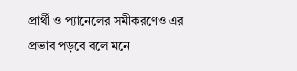প্রার্থী ও প্যানেলের সমীকরণেও এর প্রভাব পড়বে বলে মনে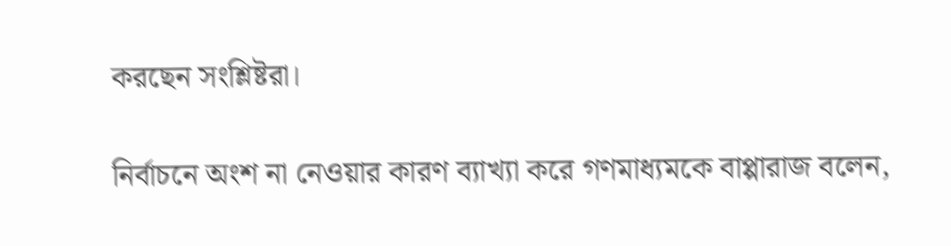করছেন সংশ্লিষ্টরা।

নির্বাচনে অংশ না নেওয়ার কারণ ব্যাখ্যা করে গণমাধ্যমকে বাপ্পারাজ বলেন,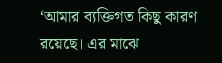‘আমার ব্যক্তিগত কিছু কারণ রয়েছে। এর মাঝে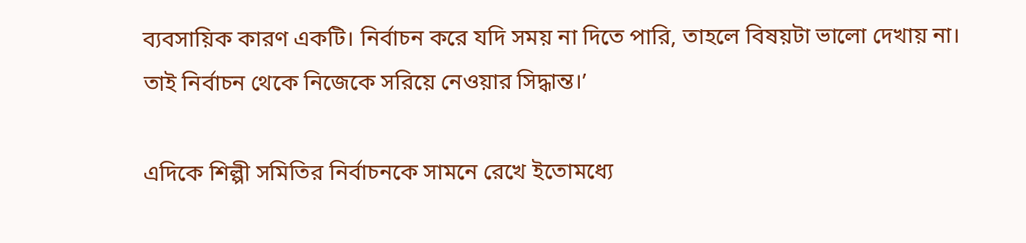ব্যবসায়িক কারণ একটি। নির্বাচন করে যদি সময় না দিতে পারি, তাহলে বিষয়টা ভালো দেখায় না। তাই নির্বাচন থেকে নিজেকে সরিয়ে নেওয়ার সিদ্ধান্ত।’

এদিকে শিল্পী সমিতির নির্বাচনকে সামনে রেখে ইতোমধ্যে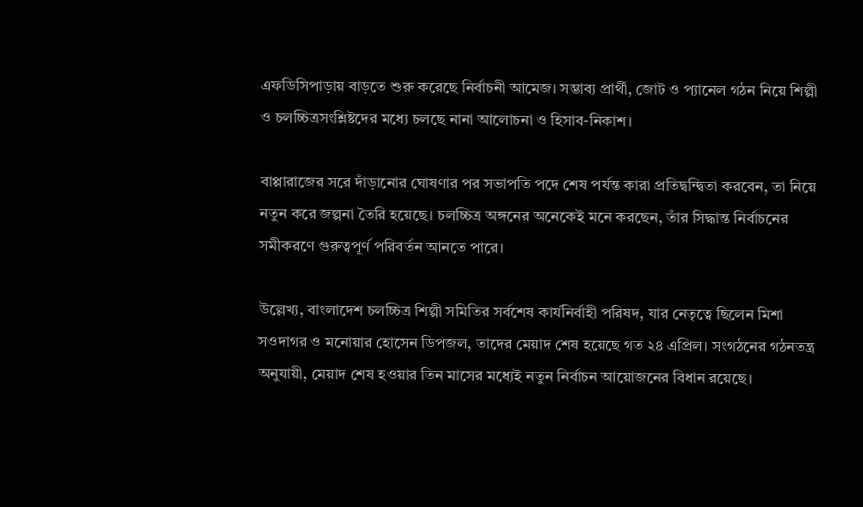এফডিসিপাড়ায় বাড়তে শুরু করেছে নির্বাচনী আমেজ। সম্ভাব্য প্রার্থী, জোট ও প্যানেল গঠন নিয়ে শিল্পী ও চলচ্চিত্রসংশ্লিষ্টদের মধ্যে চলছে নানা আলোচনা ও হিসাব-নিকাশ।

বাপ্পারাজের সরে দাঁড়ানোর ঘোষণার পর সভাপতি পদে শেষ পর্যন্ত কারা প্রতিদ্বন্দ্বিতা করবেন, তা নিয়ে নতুন করে জল্পনা তৈরি হয়েছে। চলচ্চিত্র অঙ্গনের অনেকেই মনে করছেন, তাঁর সিদ্ধান্ত নির্বাচনের সমীকরণে গুরুত্বপূর্ণ পরিবর্তন আনতে পারে।

উল্লেখ্য, বাংলাদেশ চলচ্চিত্র শিল্পী সমিতির সর্বশেষ কার্যনির্বাহী পরিষদ, যার নেতৃত্বে ছিলেন মিশা সওদাগর ও মনোয়ার হোসেন ডিপজল, তাদের মেয়াদ শেষ হয়েছে গত ২৪ এপ্রিল। সংগঠনের গঠনতন্ত্র অনুযায়ী, মেয়াদ শেষ হওয়ার তিন মাসের মধ্যেই নতুন নির্বাচন আয়োজনের বিধান রয়েছে।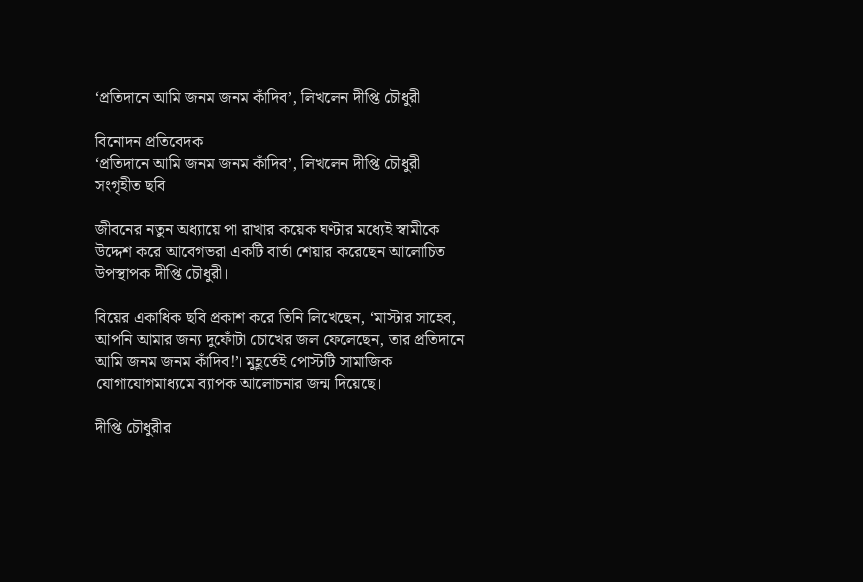‘প্রতিদানে আমি জনম জনম কাঁদিব’, লিখলেন দীপ্তি চৌধুরী

বিনোদন প্রতিবেদক
‘প্রতিদানে আমি জনম জনম কাঁদিব’, লিখলেন দীপ্তি চৌধুরী
সংগৃহীত ছবি

জীবনের নতুন অধ্যায়ে পা রাখার কয়েক ঘণ্টার মধ্যেই স্বামীকে উদ্দেশ করে আবেগভরা একটি বার্তা শেয়ার করেছেন আলোচিত উপস্থাপক দীপ্তি চৌধুরী।

বিয়ের একাধিক ছবি প্রকাশ করে তিনি লিখেছেন, ‘মাস্টার সাহেব, আপনি আমার জন্য দুফোঁটা চোখের জল ফেলেছেন, তার প্রতিদানে আমি জনম জনম কাঁদিব!’। মুহূর্তেই পোস্টটি সামাজিক যোগাযোগমাধ্যমে ব্যাপক আলোচনার জন্ম দিয়েছে।

দীপ্তি চৌধুরীর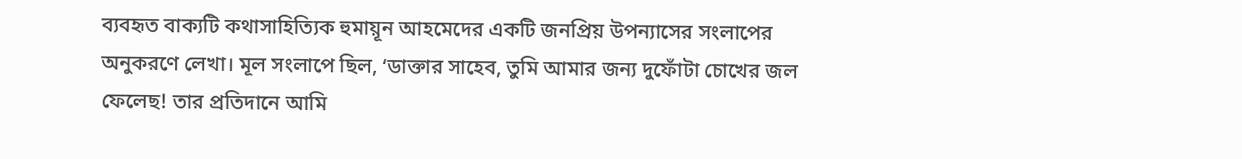ব্যবহৃত বাক্যটি কথাসাহিত্যিক হুমায়ূন আহমেদের একটি জনপ্রিয় উপন্যাসের সংলাপের অনুকরণে লেখা। মূল সংলাপে ছিল, ‘ডাক্তার সাহেব, তুমি আমার জন্য দুফোঁটা চোখের জল ফেলেছ! তার প্রতিদানে আমি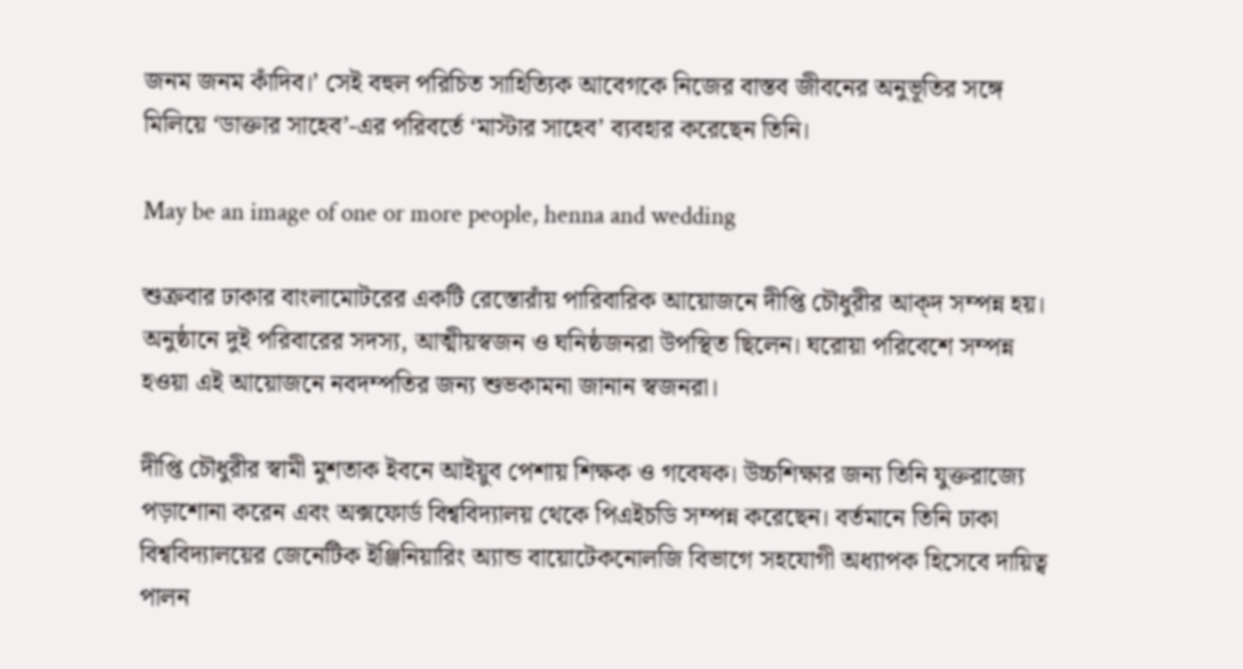জনম জনম কাঁদিব।’ সেই বহুল পরিচিত সাহিত্যিক আবেগকে নিজের বাস্তব জীবনের অনুভূতির সঙ্গে মিলিয়ে ‘ডাক্তার সাহেব’-এর পরিবর্তে ‘মাস্টার সাহেব’ ব্যবহার করেছেন তিনি।

May be an image of one or more people, henna and wedding

শুক্রবার ঢাকার বাংলামোটরের একটি রেস্তোরাঁয় পারিবারিক আয়োজনে দীপ্তি চৌধুরীর আক্দ সম্পন্ন হয়। অনুষ্ঠানে দুই পরিবারের সদস্য, আত্মীয়স্বজন ও ঘনিষ্ঠজনরা উপস্থিত ছিলেন। ঘরোয়া পরিবেশে সম্পন্ন হওয়া এই আয়োজনে নবদম্পতির জন্য শুভকামনা জানান স্বজনরা।

দীপ্তি চৌধুরীর স্বামী মুশতাক ইবনে আইয়ুব পেশায় শিক্ষক ও গবেষক। উচ্চশিক্ষার জন্য তিনি যুক্তরাজ্যে পড়াশোনা করেন এবং অক্সফোর্ড বিশ্ববিদ্যালয় থেকে পিএইচডি সম্পন্ন করেছেন। বর্তমানে তিনি ঢাকা বিশ্ববিদ্যালয়ের জেনেটিক ইঞ্জিনিয়ারিং অ্যান্ড বায়োটেকনোলজি বিভাগে সহযোগী অধ্যাপক হিসেবে দায়িত্ব পালন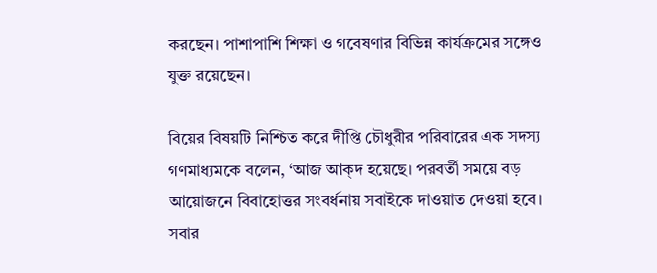করছেন। পাশাপাশি শিক্ষা ও গবেষণার বিভিন্ন কার্যক্রমের সঙ্গেও যুক্ত রয়েছেন।

বিয়ের বিষয়টি নিশ্চিত করে দীপ্তি চৌধুরীর পরিবারের এক সদস্য গণমাধ্যমকে বলেন, ‘আজ আক্দ হয়েছে। পরবর্তী সময়ে বড় আয়োজনে বিবাহোত্তর সংবর্ধনায় সবাইকে দাওয়াত দেওয়া হবে। সবার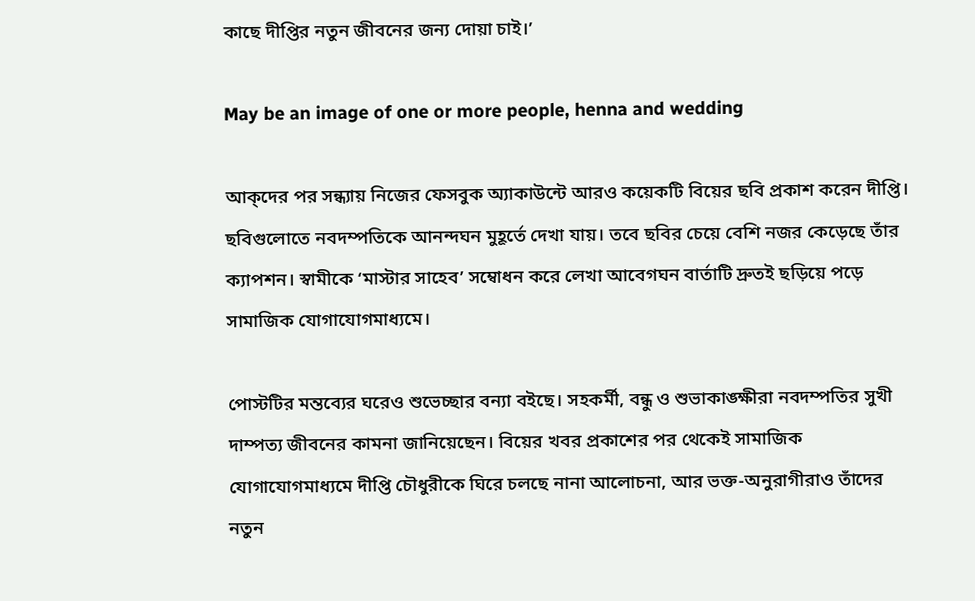কাছে দীপ্তির নতুন জীবনের জন্য দোয়া চাই।’

May be an image of one or more people, henna and wedding

আক্দের পর সন্ধ্যায় নিজের ফেসবুক অ্যাকাউন্টে আরও কয়েকটি বিয়ের ছবি প্রকাশ করেন দীপ্তি। ছবিগুলোতে নবদম্পতিকে আনন্দঘন মুহূর্তে দেখা যায়। তবে ছবির চেয়ে বেশি নজর কেড়েছে তাঁর ক্যাপশন। স্বামীকে ‘মাস্টার সাহেব’ সম্বোধন করে লেখা আবেগঘন বার্তাটি দ্রুতই ছড়িয়ে পড়ে সামাজিক যোগাযোগমাধ্যমে।

পোস্টটির মন্তব্যের ঘরেও শুভেচ্ছার বন্যা বইছে। সহকর্মী, বন্ধু ও শুভাকাঙ্ক্ষীরা নবদম্পতির সুখী দাম্পত্য জীবনের কামনা জানিয়েছেন। বিয়ের খবর প্রকাশের পর থেকেই সামাজিক যোগাযোগমাধ্যমে দীপ্তি চৌধুরীকে ঘিরে চলছে নানা আলোচনা, আর ভক্ত-অনুরাগীরাও তাঁদের নতুন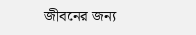জীবনের জন্য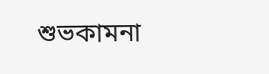শুভকামনা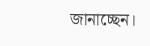জানাচ্ছেন।